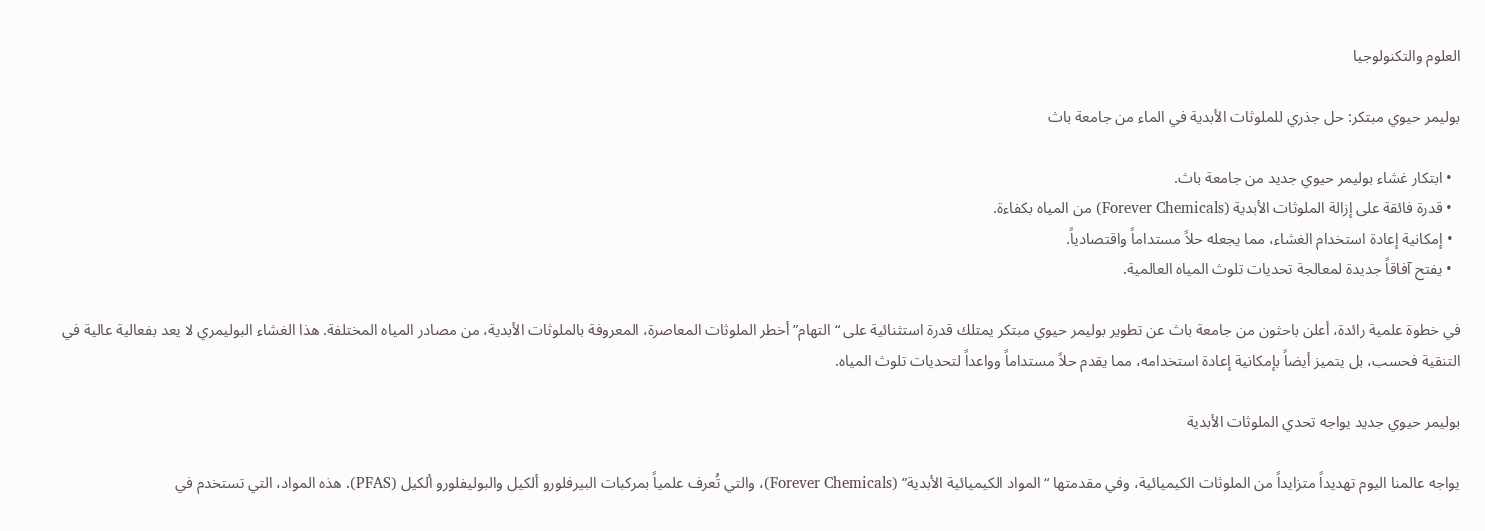العلوم والتكنولوجيا

بوليمر حيوي مبتكر: حل جذري للملوثات الأبدية في الماء من جامعة باث

  • ابتكار غشاء بوليمر حيوي جديد من جامعة باث.
  • قدرة فائقة على إزالة الملوثات الأبدية (Forever Chemicals) من المياه بكفاءة.
  • إمكانية إعادة استخدام الغشاء، مما يجعله حلاً مستداماً واقتصادياً.
  • يفتح آفاقاً جديدة لمعالجة تحديات تلوث المياه العالمية.

في خطوة علمية رائدة، أعلن باحثون من جامعة باث عن تطوير بوليمر حيوي مبتكر يمتلك قدرة استثنائية على “التهام” أخطر الملوثات المعاصرة، المعروفة بالملوثات الأبدية، من مصادر المياه المختلفة. هذا الغشاء البوليمري لا يعد بفعالية عالية في التنقية فحسب، بل يتميز أيضاً بإمكانية إعادة استخدامه، مما يقدم حلاً مستداماً وواعداً لتحديات تلوث المياه.

بوليمر حيوي جديد يواجه تحدي الملوثات الأبدية

يواجه عالمنا اليوم تهديداً متزايداً من الملوثات الكيميائية، وفي مقدمتها “المواد الكيميائية الأبدية” (Forever Chemicals)، والتي تُعرف علمياً بمركبات البيرفلورو ألكيل والبوليفلورو ألكيل (PFAS). هذه المواد، التي تستخدم في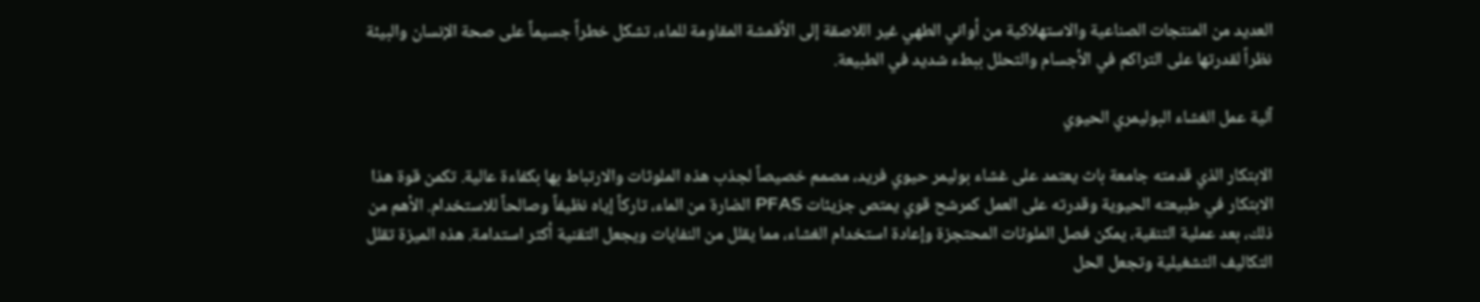العديد من المنتجات الصناعية والاستهلاكية من أواني الطهي غير اللاصقة إلى الأقمشة المقاومة للماء، تشكل خطراً جسيماً على صحة الإنسان والبيئة نظراً لقدرتها على التراكم في الأجسام والتحلل ببطء شديد في الطبيعة.

آلية عمل الغشاء البوليمري الحيوي

الابتكار الذي قدمته جامعة باث يعتمد على غشاء بوليمر حيوي فريد، مصمم خصيصاً لجذب هذه الملوثات والارتباط بها بكفاءة عالية. تكمن قوة هذا الابتكار في طبيعته الحيوية وقدرته على العمل كمرشح قوي يمتص جزيئات PFAS الضارة من الماء، تاركاً إياه نظيفاً وصالحاً للاستخدام. الأهم من ذلك، بعد عملية التنقية، يمكن فصل الملوثات المحتجزة وإعادة استخدام الغشاء، مما يقلل من النفايات ويجعل التقنية أكثر استدامة. هذه الميزة تقلل التكاليف التشغيلية وتجعل الحل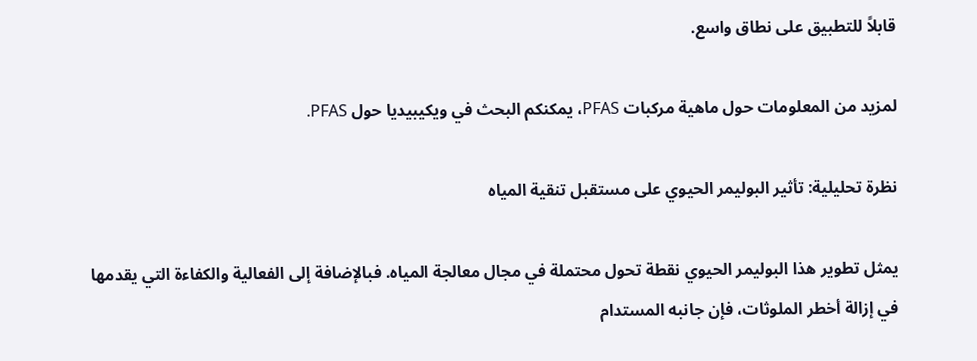قابلاً للتطبيق على نطاق واسع.

لمزيد من المعلومات حول ماهية مركبات PFAS، يمكنكم البحث في ويكيبيديا حول PFAS.

نظرة تحليلية: تأثير البوليمر الحيوي على مستقبل تنقية المياه

يمثل تطوير هذا البوليمر الحيوي نقطة تحول محتملة في مجال معالجة المياه. فبالإضافة إلى الفعالية والكفاءة التي يقدمها في إزالة أخطر الملوثات، فإن جانبه المستدام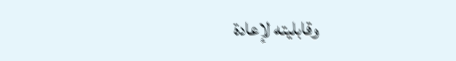وقابليته لإعادة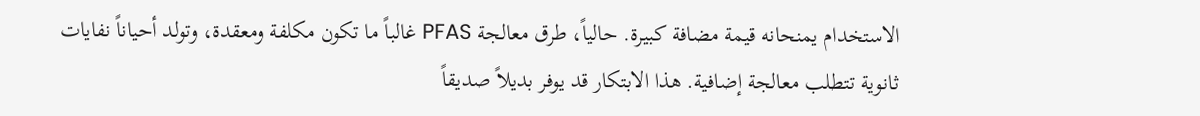الاستخدام يمنحانه قيمة مضافة كبيرة. حالياً، طرق معالجة PFAS غالباً ما تكون مكلفة ومعقدة، وتولد أحياناً نفايات ثانوية تتطلب معالجة إضافية. هذا الابتكار قد يوفر بديلاً صديقاً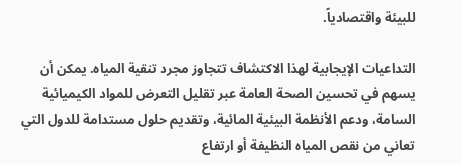للبيئة واقتصادياً.

التداعيات الإيجابية لهذا الاكتشاف تتجاوز مجرد تنقية المياه. يمكن أن يسهم في تحسين الصحة العامة عبر تقليل التعرض للمواد الكيميائية السامة، ودعم الأنظمة البيئية المائية، وتقديم حلول مستدامة للدول التي تعاني من نقص المياه النظيفة أو ارتفاع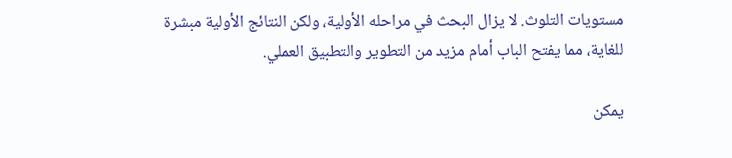مستويات التلوث. لا يزال البحث في مراحله الأولية، ولكن النتائج الأولية مبشرة للغاية، مما يفتح الباب أمام مزيد من التطوير والتطبيق العملي.

يمكن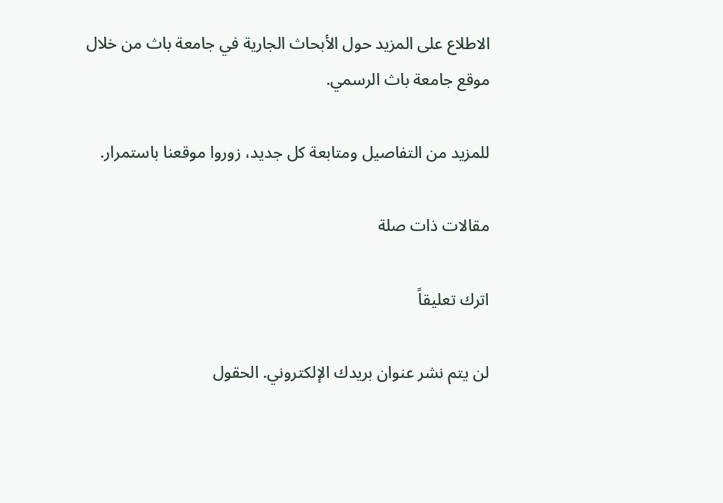الاطلاع على المزيد حول الأبحاث الجارية في جامعة باث من خلال موقع جامعة باث الرسمي.

للمزيد من التفاصيل ومتابعة كل جديد، زوروا موقعنا باستمرار.

مقالات ذات صلة

اترك تعليقاً

لن يتم نشر عنوان بريدك الإلكتروني. الحقول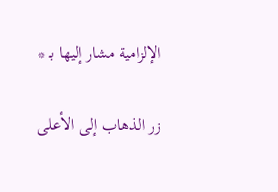الإلزامية مشار إليها بـ *

زر الذهاب إلى الأعلى